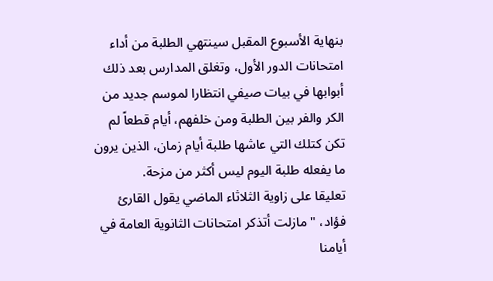بنهاية الأسبوع المقبل سينتهي الطلبة من أداء امتحانات الدور الأول، وتغلق المدارس بعد ذلك أبوابها في بيات صيفي انتظارا لموسم جديد من الكر والفر بين الطلبة ومن خلفهم، أيام قطعاً لم تكن كتلك التي عاشها طلبة أيام زمان، الذين يرون ما يفعله طلبة اليوم ليس أكثر من مزحة.
تعليقا على زاوية الثلاثاء الماضي يقول القارئ فؤاد، "مازلت أتذكر امتحانات الثانوية العامة في أيامنا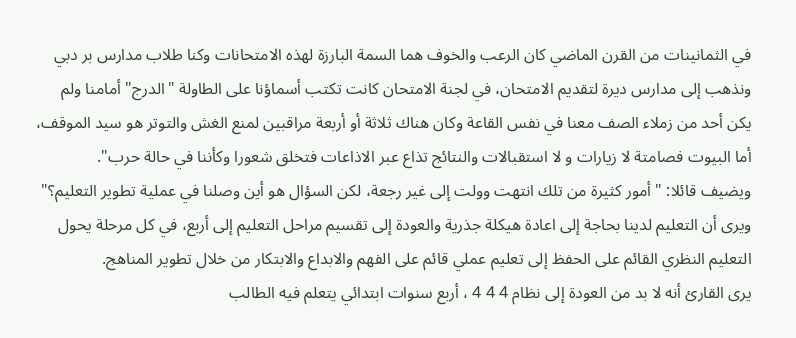في الثمانينات من القرن الماضي كان الرعب والخوف هما السمة البارزة لهذه الامتحانات وكنا طلاب مدارس بر دبي ونذهب إلى مدارس ديرة لتقديم الامتحان، في لجنة الامتحان كانت تكتب أسماؤنا على الطاولة "الدرج" أمامنا ولم يكن أحد من زملاء الصف معنا في نفس القاعة وكان هناك ثلاثة أو أربعة مراقبين لمنع الغش والتوتر هو سيد الموقف، أما البيوت فصامتة لا زيارات و لا استقبالات والنتائج تذاع عبر الاذاعات فتخلق شعورا وكأننا في حالة حرب".
ويضيف قائلا: "أمور كثيرة من تلك انتهت وولت إلى غير رجعة، لكن السؤال هو أين وصلنا في عملية تطوير التعليم؟" ويرى أن التعليم لدينا بحاجة إلى اعادة هيكلة جذرية والعودة إلى تقسيم مراحل التعليم إلى أربع، في كل مرحلة يحول التعليم النظري القائم على الحفظ إلى تعليم عملي قائم على الفهم والابداع والابتكار من خلال تطوير المناهج.
يرى القارئ أنه لا بد من العودة إلى نظام 4 4 4 ، أربع سنوات ابتدائي يتعلم فيه الطالب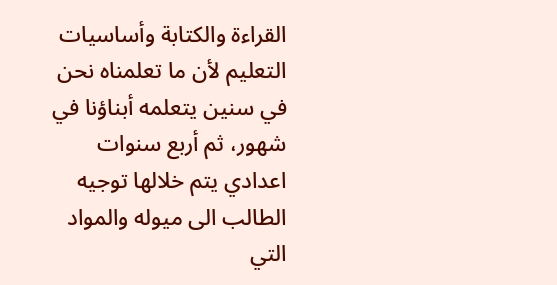القراءة والكتابة وأساسيات التعليم لأن ما تعلمناه نحن في سنين يتعلمه أبناؤنا في شهور، ثم أربع سنوات اعدادي يتم خلالها توجيه الطالب الى ميوله والمواد التي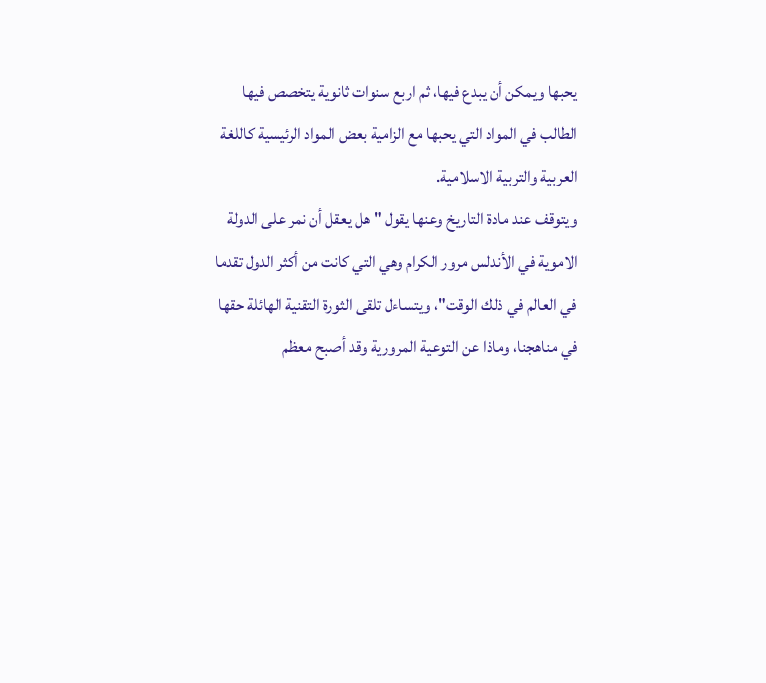يحبها ويمكن أن يبدع فيها، ثم اربع سنوات ثانوية يتخصص فيها الطالب في المواد التي يحبها مع الزامية بعض المواد الرئيسية كاللغة العربية والتربية الاسلامية.
ويتوقف عند مادة التاريخ وعنها يقول "هل يعقل أن نمر على الدولة الاموية في الأندلس مرور الكرام وهي التي كانت من أكثر الدول تقدما في العالم في ذلك الوقت"، ويتساءل تلقى الثورة التقنية الهائلة حقها في مناهجنا، وماذا عن التوعية المرورية وقد أصبح معظم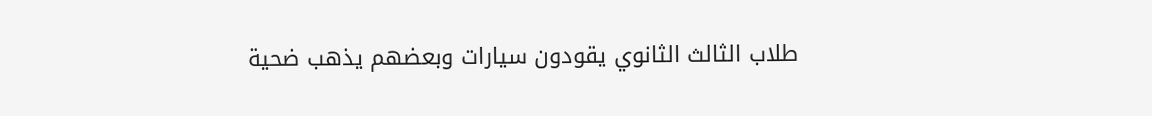طلاب الثالث الثانوي يقودون سيارات وبعضهم يذهب ضحية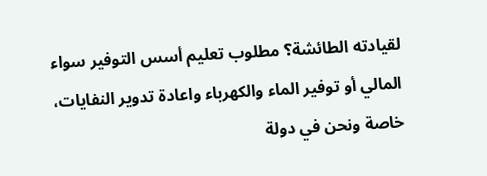لقيادته الطائشة؟ مطلوب تعليم أسس التوفير سواء المالي أو توفير الماء والكهرباء واعادة تدوير النفايات، خاصة ونحن في دولة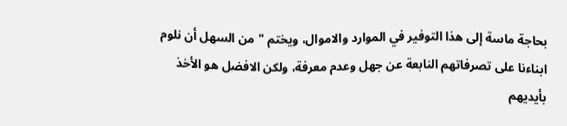بحاجة ماسة إلى هذا التوفير في الموارد والاموال، ويختم "من السهل أن نلوم ابناءنا على تصرفاتهم النابعة عن جهل وعدم معرفة، ولكن الافضل هو الأخذ بأيديهم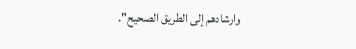وارشادهم إلى الطريق الصحيح".